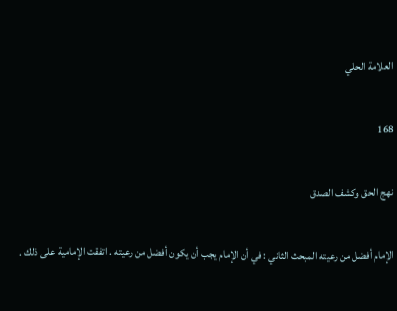العلامة الحلي

168

نهج الحق وكشف الصدق

الإمام أفضل من رعيته المبحث الثاني : في أن الإمام يجب أن يكون أفضل من رعيته . اتفقت الإمامية على ذلك .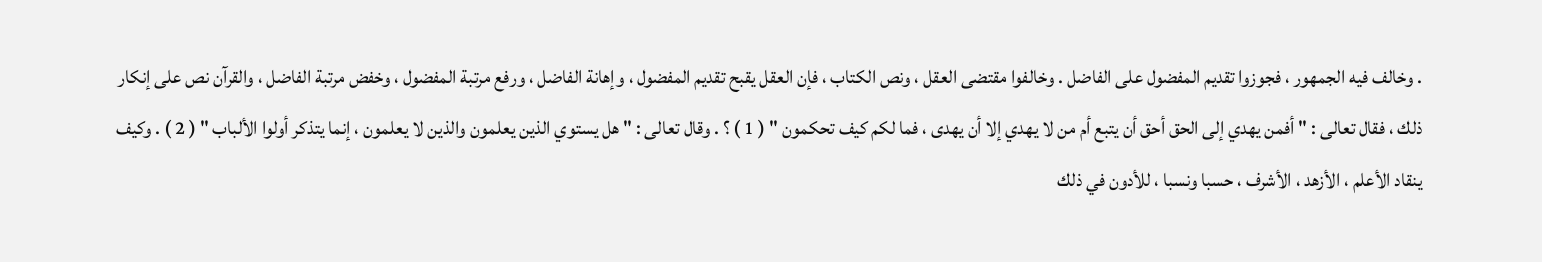. وخالف فيه الجمهور ، فجوزوا تقديم المفضول على الفاضل . وخالفوا مقتضى العقل ، ونص الكتاب ، فإن العقل يقبح تقديم المفضول ، وإهانة الفاضل ، ورفع مرتبة المفضول ، وخفض مرتبة الفاضل ، والقرآن نص على إنكار ذلك ، فقال تعالى : " أفمن يهدي إلى الحق أحق أن يتبع أم من لا يهدي إلا أن يهدى ، فما لكم كيف تحكمون " ( 1 ) ؟ . وقال تعالى : " هل يستوي الذين يعلمون والذين لا يعلمون ، إنما يتذكر أولوا الألباب " ( 2 ) . وكيف ينقاد الأعلم ، الأزهد ، الأشرف ، حسبا ونسبا ، للأدون في ذلك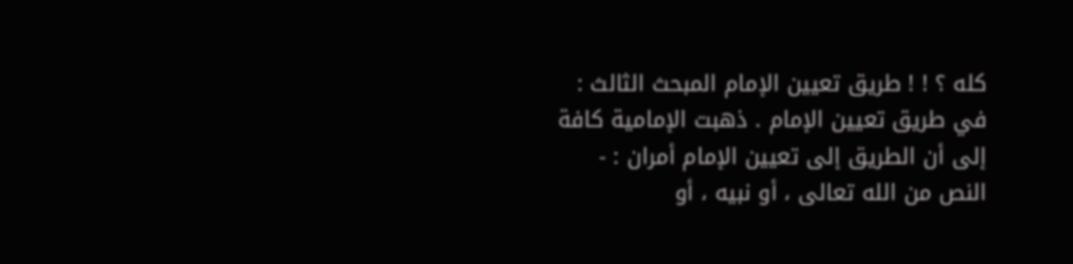كله ؟ ! ! طريق تعيين الإمام المبحث الثالث : في طريق تعيين الإمام . ذهبت الإمامية كافة إلى أن الطريق إلى تعيين الإمام أمران : - النص من الله تعالى ، أو نبيه ، أو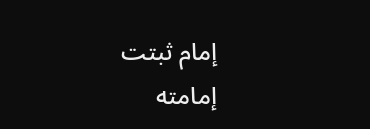إمام ثبتت إمامته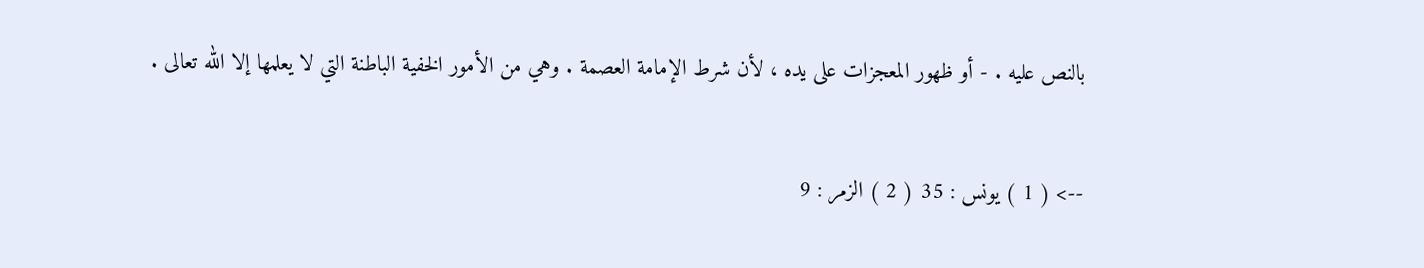بالنص عليه . - أو ظهور المعجزات على يده ، لأن شرط الإمامة العصمة . وهي من الأمور الخفية الباطنة التي لا يعلمها إلا الله تعالى .

--> ( 1 ) يونس : 35 ( 2 ) الزمر : 9